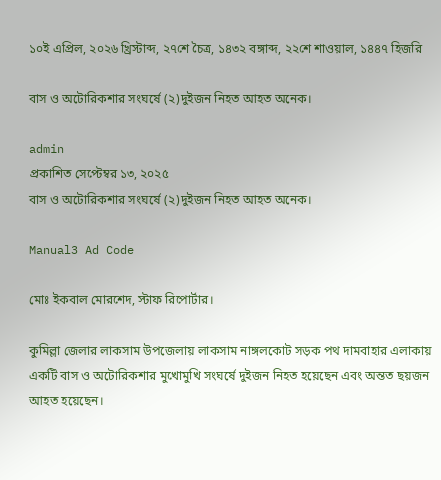১০ই এপ্রিল, ২০২৬ খ্রিস্টাব্দ, ২৭শে চৈত্র, ১৪৩২ বঙ্গাব্দ, ২২শে শাওয়াল, ১৪৪৭ হিজরি

বাস ও অটোরিকশার সংঘর্ষে (২)দুইজন নিহত আহত অনেক।

admin
প্রকাশিত সেপ্টেম্বর ১৩, ২০২৫
বাস ও অটোরিকশার সংঘর্ষে (২)দুইজন নিহত আহত অনেক।

Manual3 Ad Code

মোঃ ইকবাল মোরশেদ, স্টাফ রিপোর্টার।

কুমিল্লা জেলার লাকসাম উপজেলায় লাকসাম নাঙ্গলকোট সড়ক পথ দামবাহার এলাকায় একটি বাস ও অটোরিকশার মুখোমুখি সংঘর্ষে দুইজন নিহত হয়েছেন এবং অন্তত ছয়জন আহত হয়েছেন।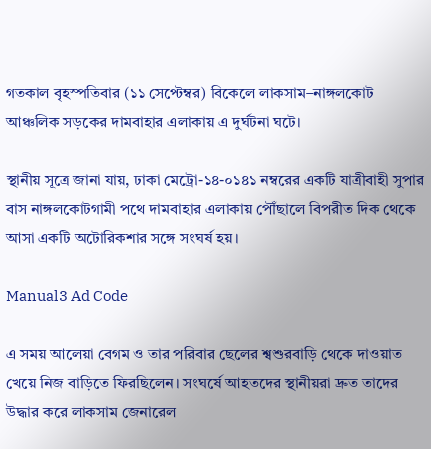গতকাল বৃহস্পতিবার (১১ সেপ্টেম্বর) বিকেলে লাকসাম–নাঙ্গলকোট আঞ্চলিক সড়কের দামবাহার এলাকায় এ দুর্ঘটনা ঘটে।

স্থানীয় সূত্রে জানা যায়, ঢাকা মেট্রো-১৪-০১৪১ নম্বরের একটি যাত্রীবাহী সুপার বাস নাঙ্গলকোটগামী পথে দামবাহার এলাকায় পৌঁছালে বিপরীত দিক থেকে আসা একটি অটোরিকশার সঙ্গে সংঘর্ষ হয়।

Manual3 Ad Code

এ সময় আলেয়া বেগম ও তার পরিবার ছেলের শ্বশুরবাড়ি থেকে দাওয়াত খেয়ে নিজ বাড়িতে ফিরছিলেন। সংঘর্ষে আহতদের স্থানীয়রা দ্রুত তাদের উদ্ধার করে লাকসাম জেনারেল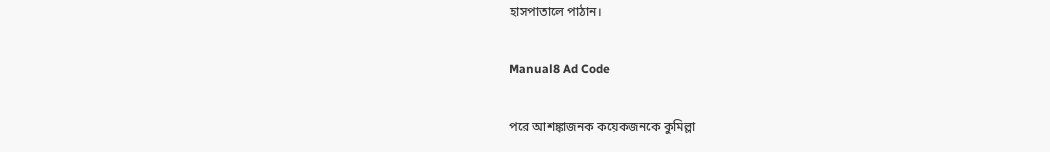হাসপাতালে পাঠান।

Manual8 Ad Code

পরে আশঙ্কাজনক কয়েকজনকে কুমিল্লা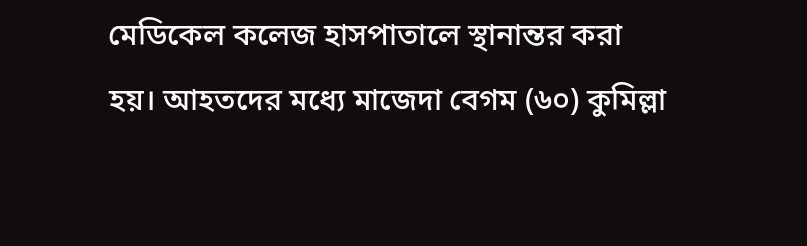মেডিকেল কলেজ হাসপাতালে স্থানান্তর করা হয়। আহতদের মধ্যে মাজেদা বেগম (৬০) কুমিল্লা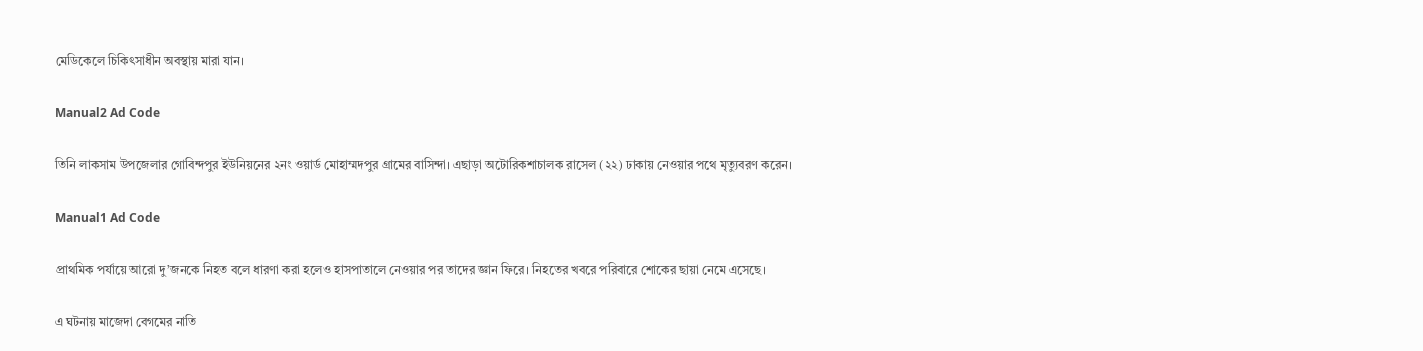মেডিকেলে চিকিৎসাধীন অবস্থায় মারা যান।

Manual2 Ad Code

তিনি লাকসাম উপজেলার গোবিন্দপুর ইউনিয়নের ২নং ওয়ার্ড মোহাম্মদপুর গ্রামের বাসিন্দা। এছাড়া অটোরিকশাচালক রাসেল (২২) ঢাকায় নেওয়ার পথে মৃত্যুবরণ করেন।

Manual1 Ad Code

প্রাথমিক পর্যায়ে আরো দু’জনকে নিহত বলে ধারণা করা হলেও হাসপাতালে নেওয়ার পর তাদের জ্ঞান ফিরে। নিহতের খবরে পরিবারে শোকের ছায়া নেমে এসেছে।

এ ঘটনায় মাজেদা বেগমের নাতি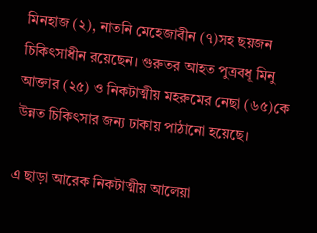মিনহাজ (২), নাতনি মেহেজাবীন (৭)সহ ছয়জন চিকিৎসাধীন রয়েছেন। গুরুতর আহত পুত্রবধূ মিনু আক্তার (২৫) ও নিকটাত্মীয় মহরুমের নেছা (৬৫)কে উন্নত চিকিৎসার জন্য ঢাকায় পাঠানো হয়েছে।

এ ছাড়া আরেক নিকটাত্মীয় আলেয়া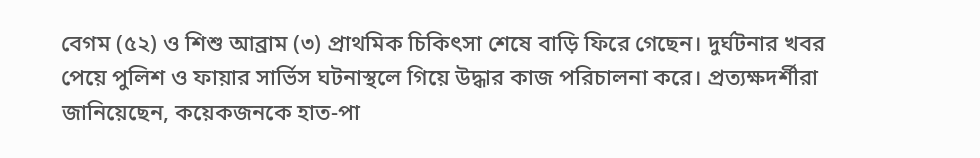বেগম (৫২) ও শিশু আব্রাম (৩) প্রাথমিক চিকিৎসা শেষে বাড়ি ফিরে গেছেন। দুর্ঘটনার খবর পেয়ে পুলিশ ও ফায়ার সার্ভিস ঘটনাস্থলে গিয়ে উদ্ধার কাজ পরিচালনা করে। প্রত্যক্ষদর্শীরা জানিয়েছেন, কয়েকজনকে হাত-পা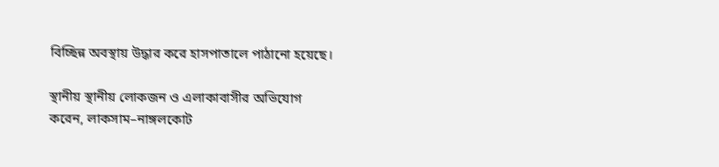বিচ্ছিন্ন অবস্থায় উদ্ধার করে হাসপাতালে পাঠানো হয়েছে।

স্থানীয় স্থানীয় লোকজন ও এলাকাবাসীর অভিযোগ করেন, লাকসাম–নাঙ্গলকোট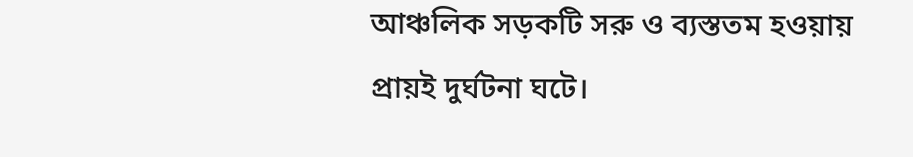আঞ্চলিক সড়কটি সরু ও ব্যস্ততম হওয়ায় প্রায়ই দুর্ঘটনা ঘটে।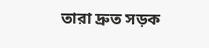তারা দ্রুত সড়ক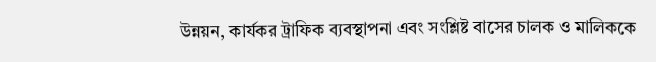উন্নয়ন, কার্যকর ট্রাফিক ব্যবস্থাপনা এবং সংশ্লিষ্ট বাসের চালক ও মালিককে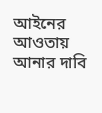আইনের আওতায় আনার দাবি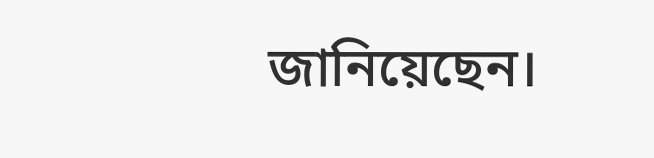জানিয়েছেন।